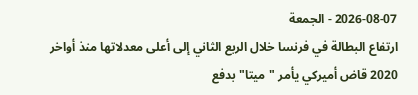2026-08-07 - الجمعة
ارتفاع البطالة في فرنسا خلال الربع الثاني إلى أعلى معدلاتها منذ أواخر 2020 قاض أميركي يأمر "ميتا" بدفع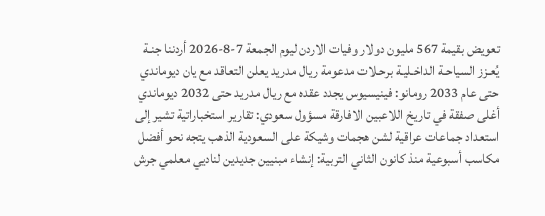تعويض بقيمة 567 مليون دولار وفيات الاردن ليوم الجمعة 7-8-2026 أردننا جنـة يُعـزز السياحـة الداخـليـة برحـلات مدعومة ريال مدريد يعلن التعاقد مع يان ديوماندي حتى عام 2033 رومانو: فينيسيوس يجدد عقده مع ريال مدريد حتى 2032 ديوماندي أغلى صفقة في تاريخ اللاعبين الافارقة مسؤول سعودي: تقارير استخباراتية تشير إلى استعداد جماعات عراقية لشن هجمات وشيكة على السعودية الذهب يتجه نحو أفضل مكاسب أسبوعية منذ كانون الثاني التربية: إنشاء مبنيين جديدين لناديي معلمي جرش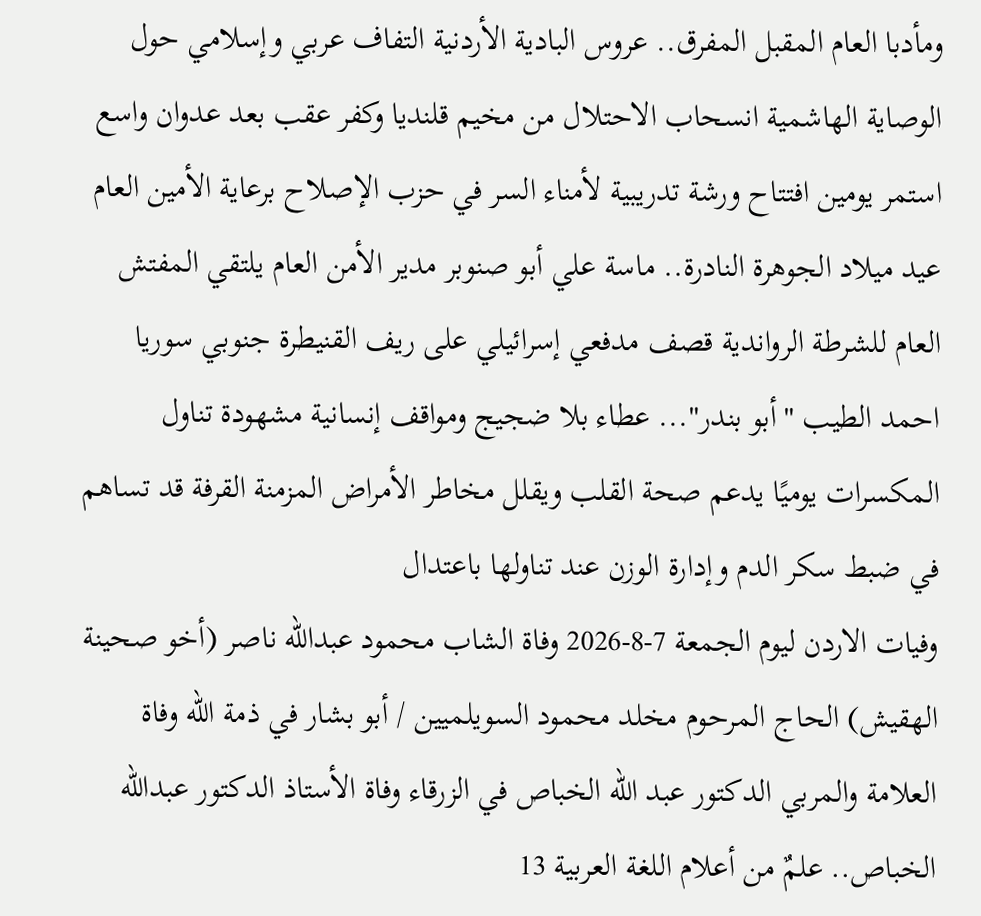ومأدبا العام المقبل المفرق.. عروس البادية الأردنية التفاف عربي وإسلامي حول الوصاية الهاشمية انسحاب الاحتلال من مخيم قلنديا وكفر عقب بعد عدوان واسع استمر يومين افتتاح ورشة تدريبية لأمناء السر في حزب الإصلاح برعاية الأمين العام عيد ميلاد الجوهرة النادرة.. ماسة علي أبو صنوبر مدير الأمن العام يلتقي المفتش العام للشرطة الرواندية قصف مدفعي إسرائيلي على ريف القنيطرة جنوبي سوريا احمد الطيب "أبو بندر"... عطاء بلا ضجيج ومواقف إنسانية مشهودة تناول المكسرات يوميًا يدعم صحة القلب ويقلل مخاطر الأمراض المزمنة القرفة قد تساهم في ضبط سكر الدم وإدارة الوزن عند تناولها باعتدال
وفيات الاردن ليوم الجمعة 7-8-2026 وفاة الشاب محمود عبدالله ناصر (أخو صحينة الهقيش) الحاج المرحوم مخلد محمود السويلميين / أبو بشار في ذمة الله وفاة العلامة والمربي الدكتور عبد الله الخباص في الزرقاء وفاة الأستاذ الدكتور عبدالله الخباص.. علمٌ من أعلام اللغة العربية 13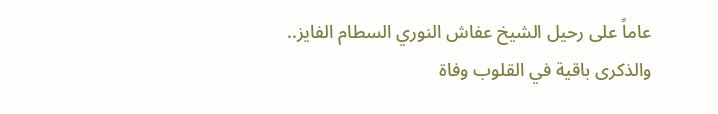عاماً على رحيل الشيخ عفاش النوري السطام الفايز.. والذكرى باقية في القلوب وفاة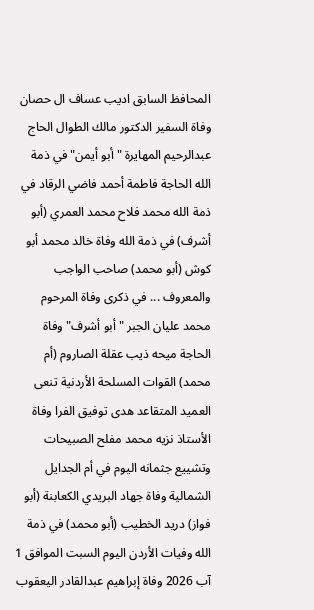المحافظ السابق اديب عساف ال حصان وفاة السفير الدكتور مالك الطوال الحاج عبدالرحيم المهايرة "أبو أيمن" في ذمة الله الحاجة فاطمة أحمد فاضي الرقاد في ذمة الله محمد فلاح محمد العمري (أبو أشرف) في ذمة الله وفاة خالد محمد أبو كوش (أبو محمد) صاحب الواجب والمعروف ... في ذكرى وفاة المرحوم محمد عليان الجبر "أبو أشرف" وفاة الحاجة ميحه ذيب عقلة الصاروم (أم محمد) القوات المسلحة الأردنية تنعى العميد المتقاعد هدى توفيق الفرا وفاة الأستاذ نزيه محمد مفلح الصبيحات وتشييع جثمانه اليوم في أم الجدايل الشمالية وفاة جهاد البريدي الكعابنة (أبو فواز) دريد الخطيب (أبو محمد) في ذمة الله وفيات الأردن اليوم السبت الموافق 1 آب 2026 وفاة إبراهيم عبدالقادر اليعقوب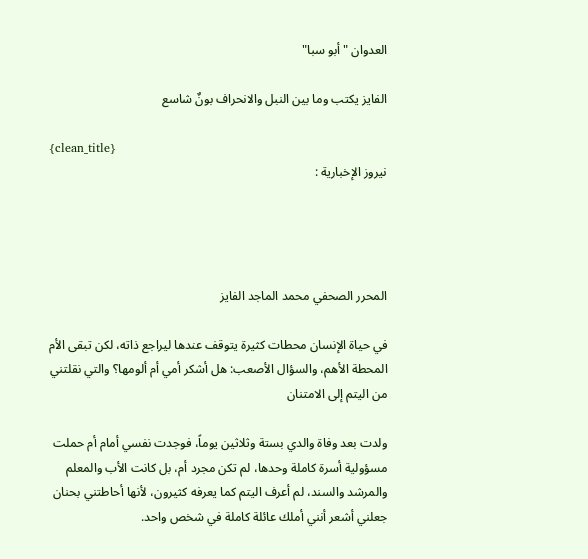العدوان "أبو سبا"

الفايز يكتب وما بين النبل والانحراف بونٌ شاسع

{clean_title}
نيروز الإخبارية :




المحرر الصحفي محمد الماجد الفايز

في حياة الإنسان محطات كثيرة يتوقف عندها ليراجع ذاته، لكن تبقى الأم المحطة الأهم، والسؤال الأصعب: هل أشكر أمي أم ألومها؟ والتي نقلتني من اليتم إلى الامتنان

ولدت بعد وفاة والدي بستة وثلاثين يوماً، فوجدت نفسي أمام أم حملت مسؤولية أسرة كاملة وحدها، لم تكن مجرد أم، بل كانت الأب والمعلم والمرشد والسند، لم أعرف اليتم كما يعرفه كثيرون، لأنها أحاطتني بحنان جعلني أشعر أنني أملك عائلة كاملة في شخص واحد.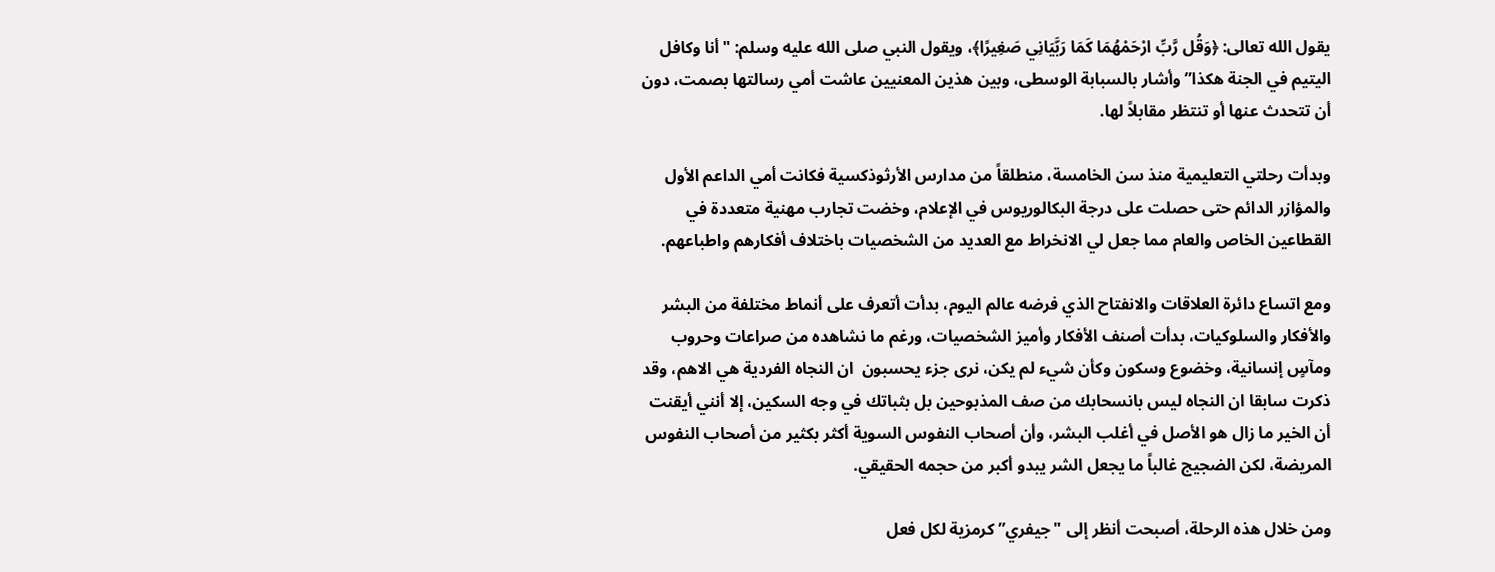يقول الله تعالى: ﴿وَقُل رَّبِّ ارْحَمْهُمَا كَمَا رَبَّيَانِي صَغِيرًا﴾، ويقول النبي صلى الله عليه وسلم: "أنا وكافل اليتيم في الجنة هكذا” وأشار بالسبابة الوسطى، وبين هذين المعنيين عاشت أمي رسالتها بصمت، دون أن تتحدث عنها أو تنتظر مقابلاً لها.

وبدأت رحلتي التعليمية منذ سن الخامسة، منطلقاً من مدارس الأرثوذكسية فكانت أمي الداعم الأول والمؤازر الدائم حتى حصلت على درجة البكالوريوس في الإعلام، وخضت تجارب مهنية متعددة في القطاعين الخاص والعام مما جعل لي الانخراط مع العديد من الشخصيات باختلاف أفكارهم واطباعهم.

ومع اتساع دائرة العلاقات والانفتاح الذي فرضه عالم اليوم، بدأت أتعرف على أنماط مختلفة من البشر والأفكار والسلوكيات، بدأت أصنف الأفكار وأميز الشخصيات، ورغم ما نشاهده من صراعات وحروب ومآسٍ إنسانية، وخضوع وسكون وكأن شيء لم يكن، نرى جزء يحسبون  ان النجاه الفردية هي الاهم، وقد ذكرت سابقا ان النجاه ليس بانسحابك من صف المذبوحين بل بثباتك في وجه السكين، إلا أنني أيقنت أن الخير ما زال هو الأصل في أغلب البشر، وأن أصحاب النفوس السوية أكثر بكثير من أصحاب النفوس المريضة، لكن الضجيج غالباً ما يجعل الشر يبدو أكبر من حجمه الحقيقي.

ومن خلال هذه الرحلة، أصبحت أنظر إلى "جيفري” كرمزية لكل فعل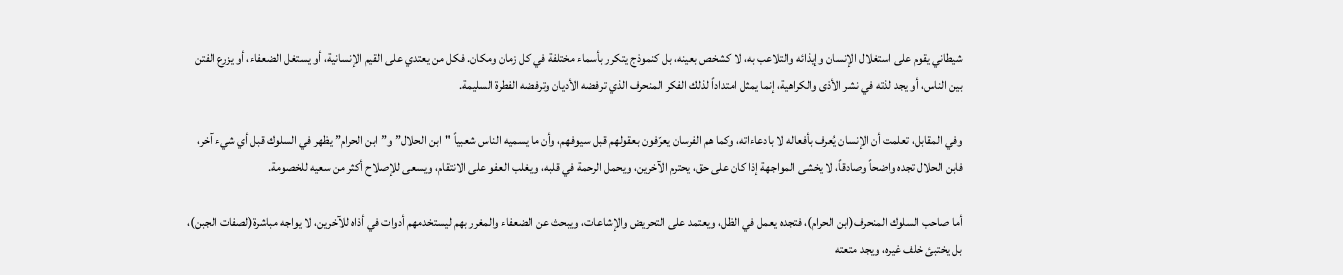شيطاني يقوم على استغلال الإنسان وإيذائه والتلاعب به، لا كشخص بعينه، بل كنموذج يتكرر بأسماء مختلفة في كل زمان ومكان. فكل من يعتدي على القيم الإنسانية، أو يستغل الضعفاء، أو يزرع الفتن بين الناس، أو يجد لذته في نشر الأذى والكراهية، إنما يمثل امتداداً لذلك الفكر المنحرف الذي ترفضه الأديان وترفضه الفطرة السليمة.

وفي المقابل، تعلمت أن الإنسان يُعرف بأفعاله لا بادعاءاته، وكما هم الفرسان يعرّفون بعقولهم قبل سيوفهم، وأن ما يسميه الناس شعبياً "ابن الحلال” و”ابن الحرام” يظهر في السلوك قبل أي شيء آخر، فابن الحلال تجده واضحاً وصادقاً، لا يخشى المواجهة إذا كان على حق، يحترم الآخرين، ويحمل الرحمة في قلبه، ويغلب العفو على الانتقام، ويسعى للإصلاح أكثر من سعيه للخصومة.

أما صاحب السلوك المنحرف(ابن الحرام)، فتجده يعمل في الظل، ويعتمد على التحريض والإشاعات، ويبحث عن الضعفاء والمغرر بهم ليستخدمهم أدوات في أذاه للآخرين، لا يواجه مباشرة(لصفات الجبن)، بل يختبئ خلف غيره، ويجد متعته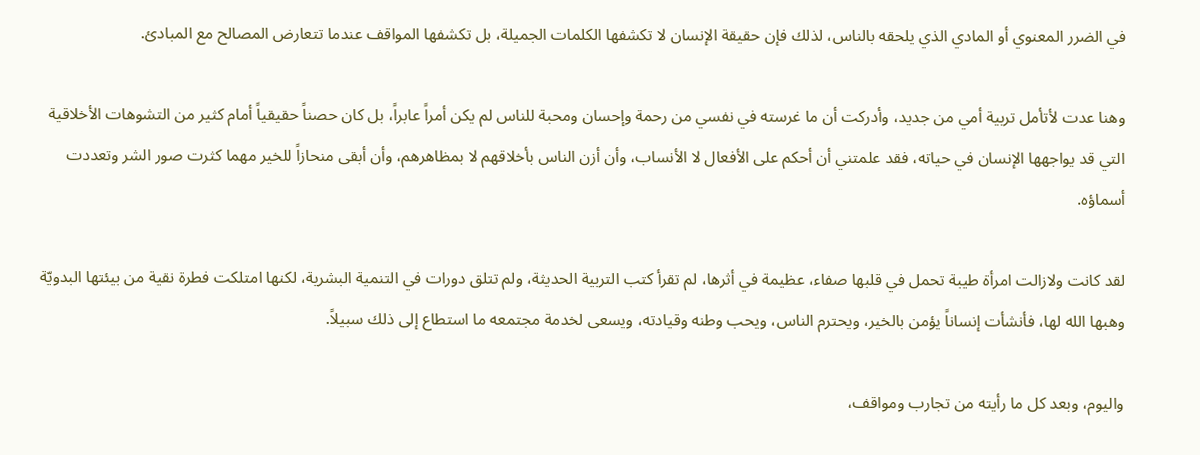في الضرر المعنوي أو المادي الذي يلحقه بالناس، لذلك فإن حقيقة الإنسان لا تكشفها الكلمات الجميلة، بل تكشفها المواقف عندما تتعارض المصالح مع المبادئ.

وهنا عدت لأتأمل تربية أمي من جديد، وأدركت أن ما غرسته في نفسي من رحمة وإحسان ومحبة للناس لم يكن أمراً عابراً، بل كان حصناً حقيقياً أمام كثير من التشوهات الأخلاقية التي قد يواجهها الإنسان في حياته، فقد علمتني أن أحكم على الأفعال لا الأنساب، وأن أزن الناس بأخلاقهم لا بمظاهرهم، وأن أبقى منحازاً للخير مهما كثرت صور الشر وتعددت أسماؤه.

لقد كانت ولازالت امرأة طيبة تحمل في قلبها صفاء، عظيمة في أثرها، لم تقرأ كتب التربية الحديثة، ولم تتلق دورات في التنمية البشرية، لكنها امتلكت فطرة نقية من بيئتها البدويّة وهبها الله لها، فأنشأت إنساناً يؤمن بالخير، ويحترم الناس، ويحب وطنه وقيادته، ويسعى لخدمة مجتمعه ما استطاع إلى ذلك سبيلاً.

واليوم، وبعد كل ما رأيته من تجارب ومواقف،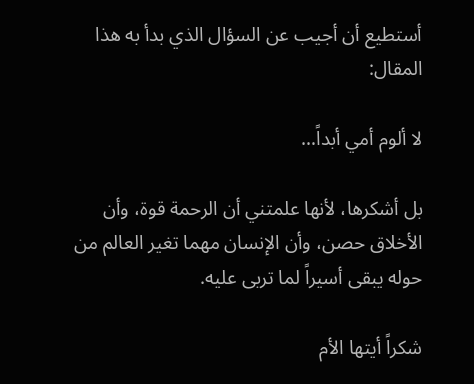أستطيع أن أجيب عن السؤال الذي بدأ به هذا المقال:

لا ألوم أمي أبداً…

بل أشكرها، لأنها علمتني أن الرحمة قوة، وأن الأخلاق حصن، وأن الإنسان مهما تغير العالم من حوله يبقى أسيراً لما تربى عليه.

شكراً أيتها الأم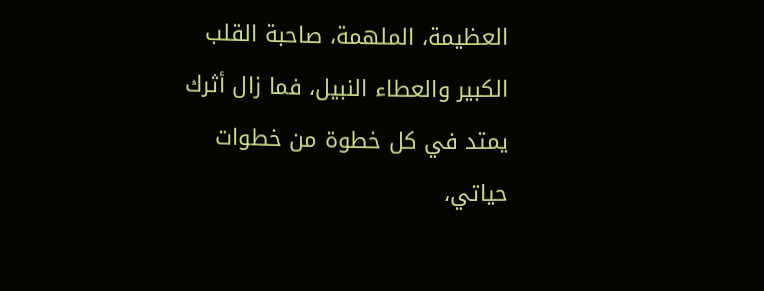العظيمة، الملهمة، صاحبة القلب الكبير والعطاء النبيل، فما زال أثرك يمتد في كل خطوة من خطوات حياتي،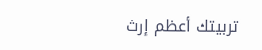تربيتك أعظم إرث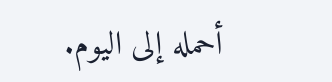أحمله إلى اليوم.